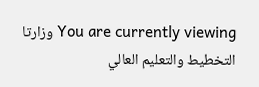You are currently viewing وزارتا التخطيط والتعليم العالي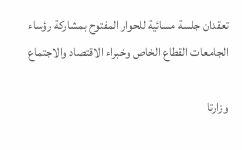تعقدان جلسة مسائية للحوار المفتوح بمشاركة رؤساء الجامعات القطاع الخاص وخبراء الاقتصاد والاجتماع

وزارتا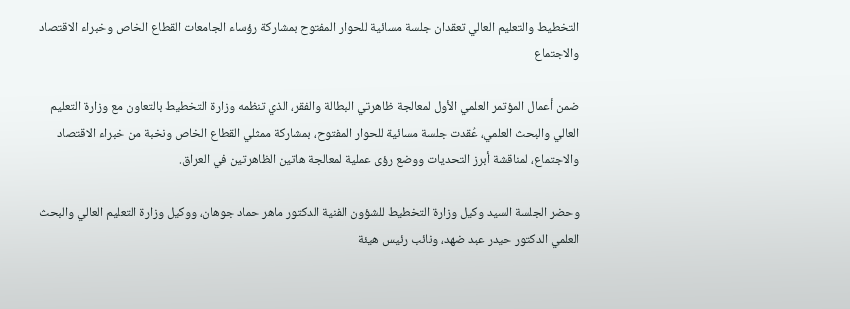التخطيط والتعليم العالي تعقدان جلسة مسائية للحوار المفتوح بمشاركة رؤساء الجامعات القطاع الخاص وخبراء الاقتصاد والاجتماع

ضمن أعمال المؤتمر العلمي الأول لمعالجة ظاهرتي البطالة والفقر، الذي تنظمه وزارة التخطيط بالتعاون مع وزارة التعليم العالي والبحث العلمي، عُقدت جلسة مسائية للحوار المفتوح، بمشاركة ممثلي القطاع الخاص ونخبة من خبراء الاقتصاد والاجتماع، لمناقشة أبرز التحديات ووضع رؤى عملية لمعالجة هاتين الظاهرتين في العراق.

وحضر الجلسة السيد وكيل وزارة التخطيط للشؤون الفنية الدكتور ماهر حماد جوهان، ووكيل وزارة التعليم العالي والبحث العلمي الدكتور حيدر عبد ضهد، ونائب رئيس هيئة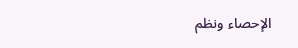الإحصاء ونظم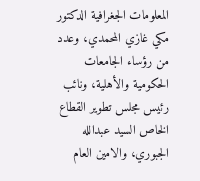المعلومات الجغرافية الدكتور مكي غازي المحمدي، وعدد من رؤساء الجامعات الحكومية والأهلية، ونائب رئيس مجلس تطوير القطاع الخاص السيد عبدالله الجبوري، والامين العام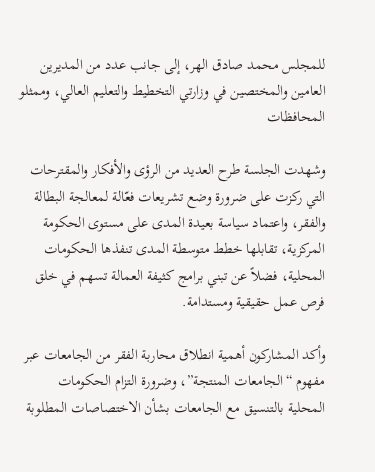للمجلس محمد صادق الهر، إلى جانب عدد من المديرين العامين والمختصين في وزارتي التخطيط والتعليم العالي، وممثلو المحافظات

وشهدت الجلسة طرح العديد من الرؤى والأفكار والمقترحات التي ركزت على ضرورة وضع تشريعات فعّالة لمعالجة البطالة والفقر، واعتماد سياسة بعيدة المدى على مستوى الحكومة المركزية، تقابلها خطط متوسطة المدى تنفذها الحكومات المحلية، فضلاً عن تبني برامج كثيفة العمالة تسهم في خلق فرص عمل حقيقية ومستدامة.

وأكد المشاركون أهمية انطلاق محاربة الفقر من الجامعات عبر مفهوم “الجامعات المنتجة”، وضرورة التزام الحكومات المحلية بالتنسيق مع الجامعات بشأن الاختصاصات المطلوبة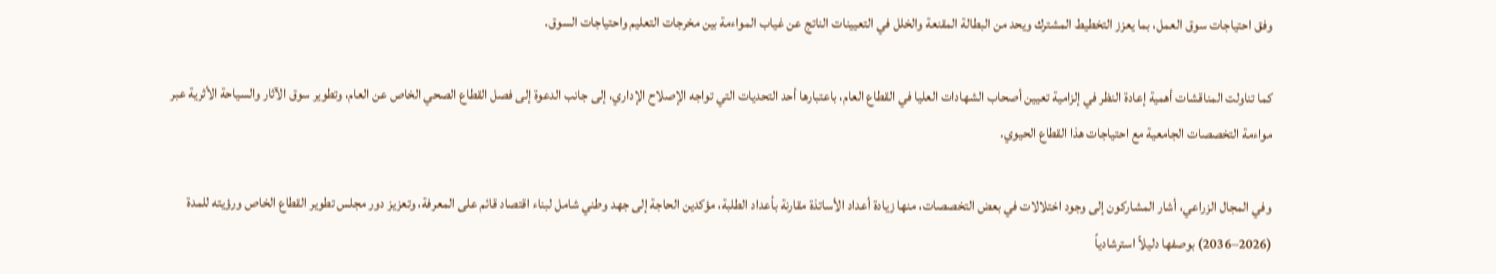وفق احتياجات سوق العمل، بما يعزز التخطيط المشترك ويحد من البطالة المقنعة والخلل في التعيينات الناتج عن غياب المواءمة بين مخرجات التعليم واحتياجات السوق.

كما تناولت المناقشات أهمية إعادة النظر في إلزامية تعيين أصحاب الشهادات العليا في القطاع العام، باعتبارها أحد التحديات التي تواجه الإصلاح الإداري، إلى جانب الدعوة إلى فصل القطاع الصحي الخاص عن العام، وتطوير سوق الآثار والسياحة الأثرية عبر مواءمة التخصصات الجامعية مع احتياجات هذا القطاع الحيوي.

وفي المجال الزراعي، أشار المشاركون إلى وجود اختلالات في بعض التخصصات، منها زيادة أعداد الأساتذة مقارنة بأعداد الطلبة، مؤكدين الحاجة إلى جهد وطني شامل لبناء اقتصاد قائم على المعرفة، وتعزيز دور مجلس تطوير القطاع الخاص ورؤيته للمدة (2026–2036) بوصفها دليلاً استرشادياً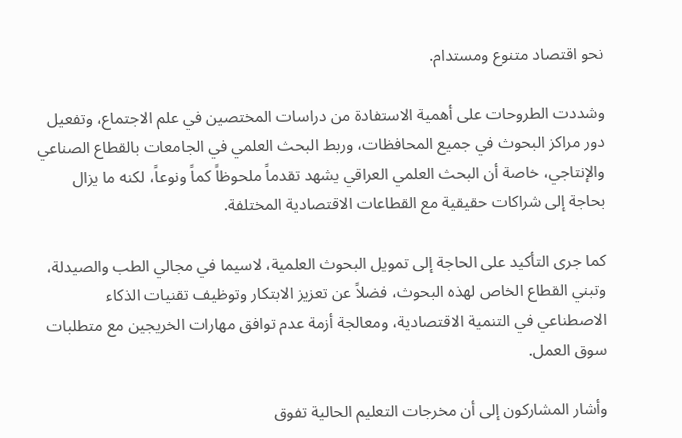نحو اقتصاد متنوع ومستدام.

وشددت الطروحات على أهمية الاستفادة من دراسات المختصين في علم الاجتماع، وتفعيل دور مراكز البحوث في جميع المحافظات، وربط البحث العلمي في الجامعات بالقطاع الصناعي والإنتاجي، خاصة أن البحث العلمي العراقي يشهد تقدماً ملحوظاً كماً ونوعاً، لكنه ما يزال بحاجة إلى شراكات حقيقية مع القطاعات الاقتصادية المختلفة.

كما جرى التأكيد على الحاجة إلى تمويل البحوث العلمية، لاسيما في مجالي الطب والصيدلة، وتبني القطاع الخاص لهذه البحوث، فضلاً عن تعزيز الابتكار وتوظيف تقنيات الذكاء الاصطناعي في التنمية الاقتصادية، ومعالجة أزمة عدم توافق مهارات الخريجين مع متطلبات سوق العمل.

وأشار المشاركون إلى أن مخرجات التعليم الحالية تفوق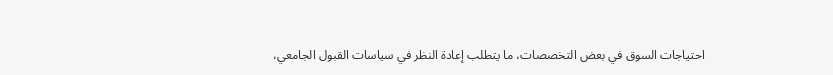احتياجات السوق في بعض التخصصات، ما يتطلب إعادة النظر في سياسات القبول الجامعي،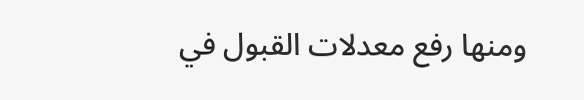ومنها رفع معدلات القبول في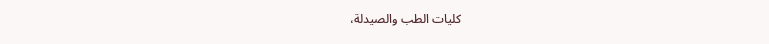كليات الطب والصيدلة،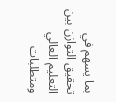بما يسهم في تحقيق التوازن بين التعليم العالي ومتطلبات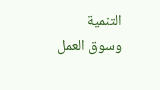التنمية وسوق العمل